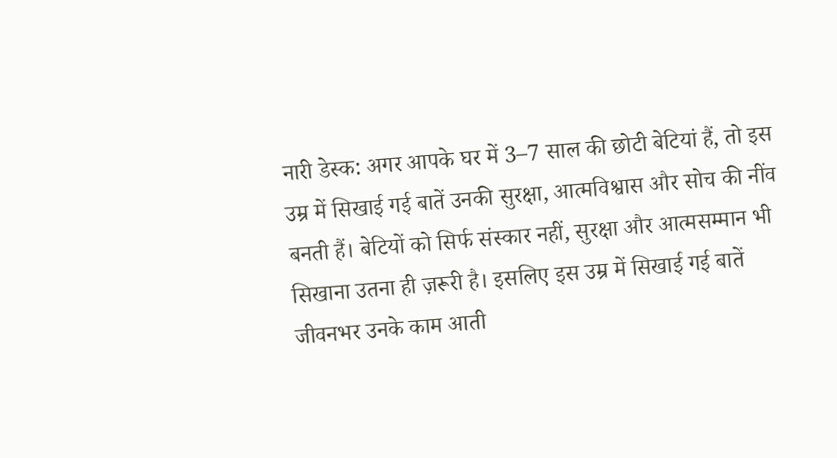नारी डेस्क: अगर आपके घर में 3–7 साल की छोटी बेटियां हैं, तो इस उम्र में सिखाई गई बातें उनकी सुरक्षा, आत्मविश्वास और सोच की नींव बनती हैं। बेटियों को सिर्फ संस्कार नहीं, सुरक्षा और आत्मसम्मान भी सिखाना उतना ही ज़रूरी है। इसलिए इस उम्र में सिखाई गई बातें जीवनभर उनके काम आती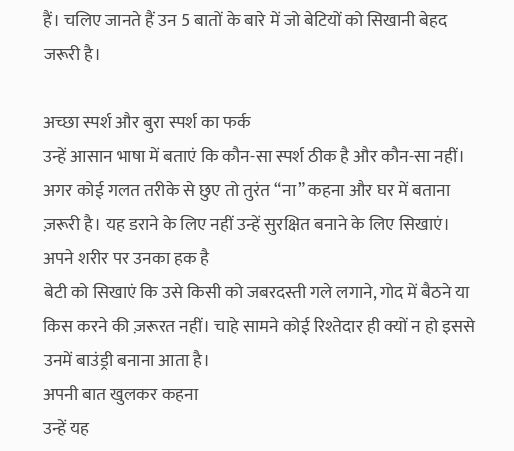हैं। चलिए जानते हैं उन 5 बातों के बारे में जो बेटियों को सिखानी बेहद जरूरी है।

अच्छा स्पर्श और बुरा स्पर्श का फर्क
उन्हें आसान भाषा में बताएं कि कौन-सा स्पर्श ठीक है और कौन-सा नहीं। अगर कोई गलत तरीके से छुए तो तुरंत “ना” कहना और घर में बताना ज़रूरी है। यह डराने के लिए नहीं उन्हें सुरक्षित बनाने के लिए सिखाएं।
अपने शरीर पर उनका हक है
बेटी को सिखाएं कि उसे किसी को जबरदस्ती गले लगाने, गोद में बैठने या किस करने की ज़रूरत नहीं। चाहे सामने कोई रिश्तेदार ही क्यों न हो इससे उनमें बाउंड्री बनाना आता है।
अपनी बात खुलकर कहना
उन्हें यह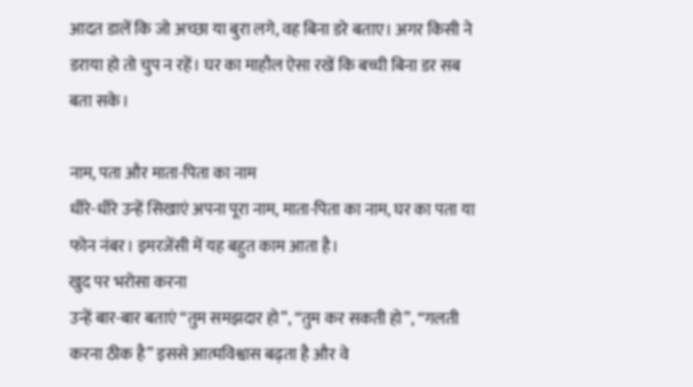आदत डालें कि जो अच्छा या बुरा लगे, वह बिना डरे बताए। अगर किसी ने डराया हो तो चुप न रहें। घर का माहौल ऐसा रखें कि बच्ची बिना डर सब बता सके।

नाम, पता और माता-पिता का नाम
धीरे-धीरे उन्हें सिखाएं अपना पूरा नाम, माता-पिता का नाम, घर का पता या फोन नंबर। इमरजेंसी में यह बहुत काम आता है।
खुद पर भरोसा करना
उन्हें बार-बार बताएं “तुम समझदार हो”, “तुम कर सकती हो”, “गलती करना ठीक है” इससे आत्मविश्वास बढ़ता है और वे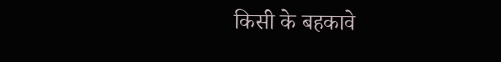किसी के बहकावे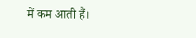में कम आती हैं।